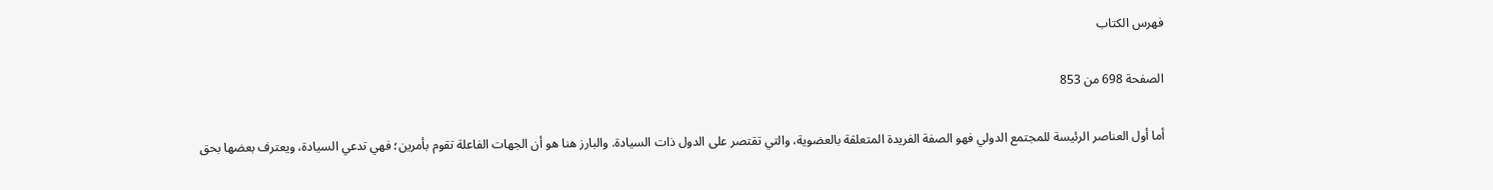فهرس الكتاب

الصفحة 698 من 853

أما أول العناصر الرئيسة للمجتمع الدولي فهو الصفة الفريدة المتعلقة بالعضوية، والتي تقتصر على الدول ذات السيادة. والبارز هنا هو أن الجهات الفاعلة تقوم بأمرين؛ فهي تدعي السيادة، ويعترف بعضها بحق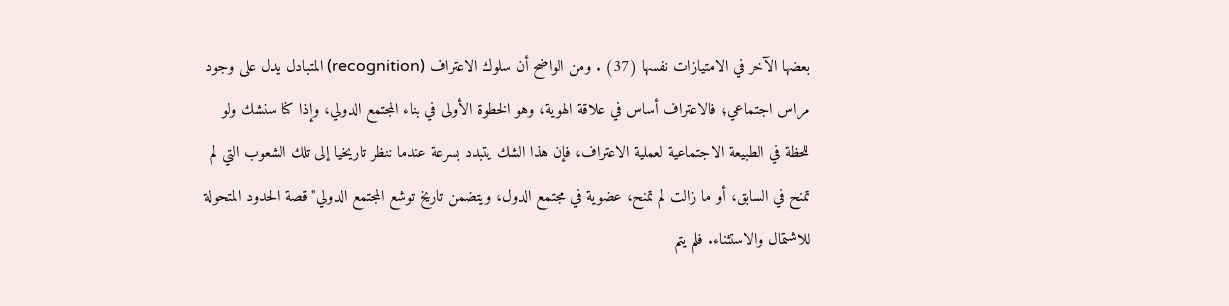بعضها الآخر في الامتيازات نفسها (37) . ومن الواضح أن سلوك الاعتراف (recognition) المتبادل يدل على وجود مراس اجتماعي؛ فالاعتراف أساس في علاقة الهوية، وهو الخطوة الأولى في بناء المجتمع الدولي، وإذا كنا سنشك ولو للحظة في الطبيعة الاجتماعية لعملية الاعتراف، فإن هذا الشك يتبدد بسرعة عندما ننظر تاريخيا إلى تلك الشعوب التي لم تمنح في السابق، أو ما زالت لم تمنح، عضوية في مجتمع الدول، ويتضمن تاريخ توشع المجتمع الدولي"قصة الحدود المتحولة للاشتمال والاستثناء. فلم يتم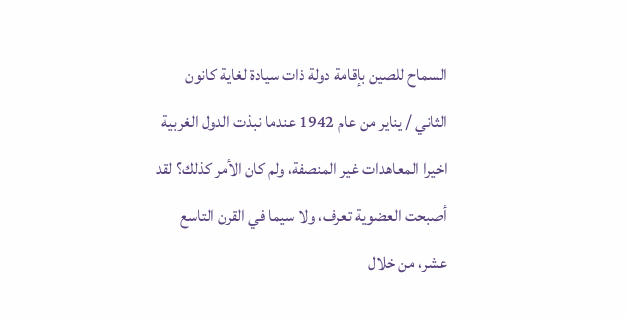السماح للصين بإقامة دولة ذات سيادة لغاية كانون الثاني / يناير من عام 1942 عندما نبذت الدول الغربية اخيرا المعاهدات غير المنصفة، ولم كان الأمر كذلك؟ لقد أصبحت العضوية تعرف، ولا سيما في القرن التاسع عشر، من خلال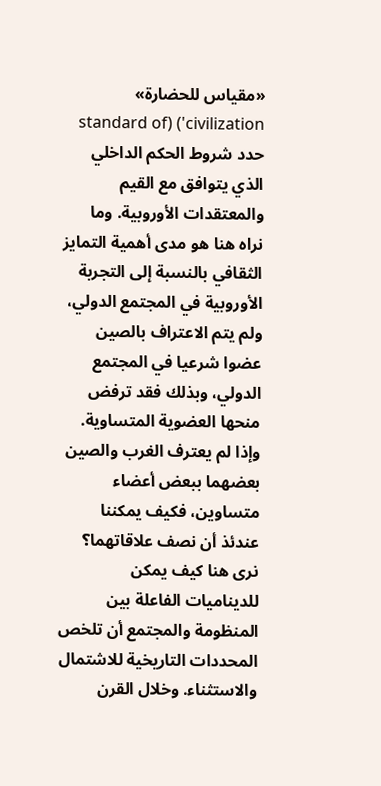«مقياس للحضارة» standard of) ('civilization حدد شروط الحكم الداخلي الذي يتوافق مع القيم والمعتقدات الأوروبية. وما نراه هنا هو مدى أهمية التمايز الثقافي بالنسبة إلى التجربة الأوروبية في المجتمع الدولي، ولم يتم الاعتراف بالصين عضوا شرعيا في المجتمع الدولي، وبذلك فقد ترفض منحها العضوية المتساوية. وإذا لم يعترف الغرب والصين بعضهما ببعض أعضاء متساوين، فكيف يمكننا عندئذ أن نصف علاقاتهما؟ نرى هنا كيف يمكن للديناميات الفاعلة بين المنظومة والمجتمع أن تلخص المحددات التاريخية للاشتمال والاستثناء. وخلال القرن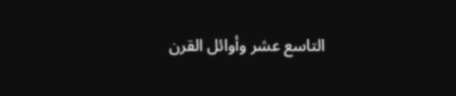التاسع عشر وأوائل القرن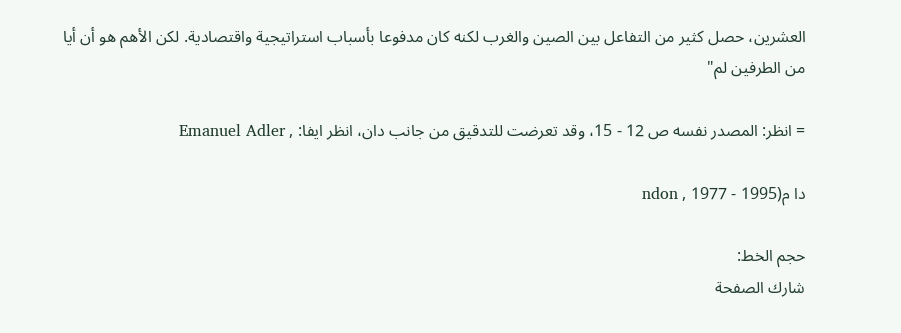العشرين، حصل كثير من التفاعل بين الصين والغرب لكنه كان مدفوعا بأسباب استراتيجية واقتصادية. لكن الأهم هو أن أيا من الطرفين لم"

= انظر: المصدر نفسه ص 12 - 15، وقد تعرضت للتدقيق من جانب دان، انظر ايفا: , Emanuel Adler

دا م(1995 - 1977 , ndon

حجم الخط:
شارك الصفحة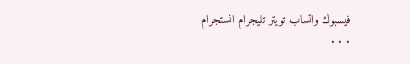فيسبوك واتساب تويتر تليجرام انستجرام
. . .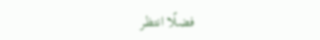فضلًا انتظر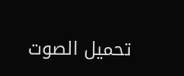تحميل الصوت